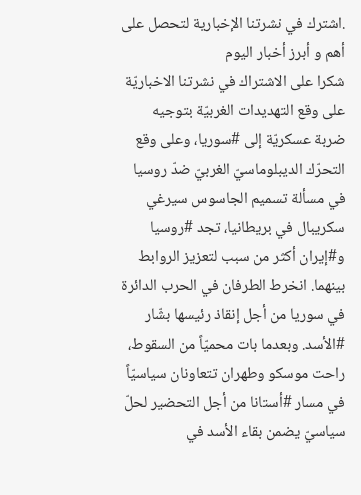.اشترك في نشرتنا الإخبارية لتحصل على أهم و أبرز أخبار اليوم
شكرا على الاشتراك في نشرتنا الاخباريّة
على وقع التهديدات الغربيّة بتوجيه ضربة عسكريّة إلى #سوريا، وعلى وقع التحرّك الديبلوماسيّ الغربيّ ضدّ روسيا في مسألة تسميم الجاسوس سيرغي سكريبال في بريطانيا، تجد #روسيا و#إيران أكثر من سبب لتعزيز الروابط بينهما. انخرط الطرفان في الحرب الدائرة في سوريا من أجل إنقاذ رئيسها بشّار #الأسد. وبعدما بات محميّاً من السقوط، راحت موسكو وطهران تتعاونان سياسيّاً في مسار #أستانا من أجل التحضير لحلّ سياسيّ يضمن بقاء الأسد في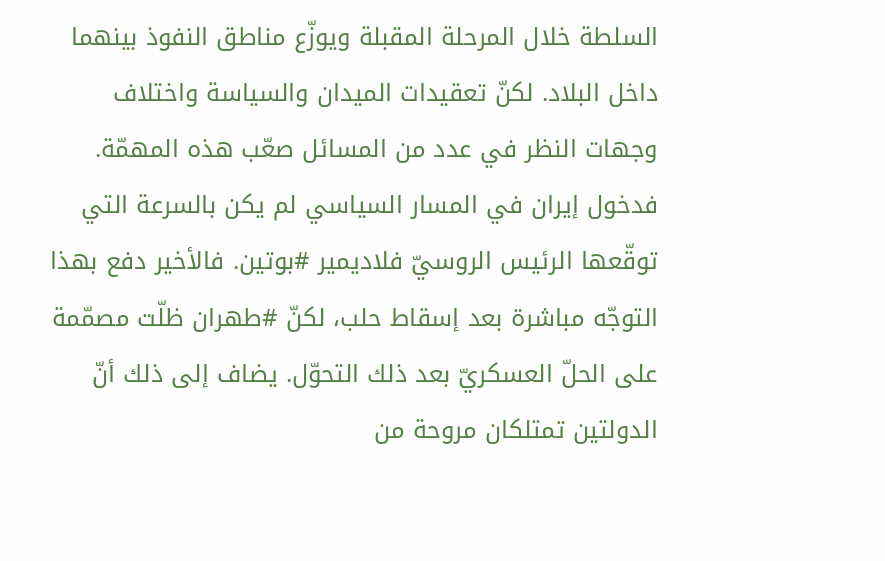السلطة خلال المرحلة المقبلة ويوزّع مناطق النفوذ بينهما داخل البلاد. لكنّ تعقيدات الميدان والسياسة واختلاف وجهات النظر في عدد من المسائل صعّب هذه المهمّة.
فدخول إيران في المسار السياسي لم يكن بالسرعة التي توقّعها الرئيس الروسيّ فلاديمير #بوتين. فالأخير دفع بهذا التوجّه مباشرة بعد إسقاط حلب، لكنّ #طهران ظلّت مصمّمة على الحلّ العسكريّ بعد ذلك التحوّل. يضاف إلى ذلك أنّ الدولتين تمتلكان مروحة من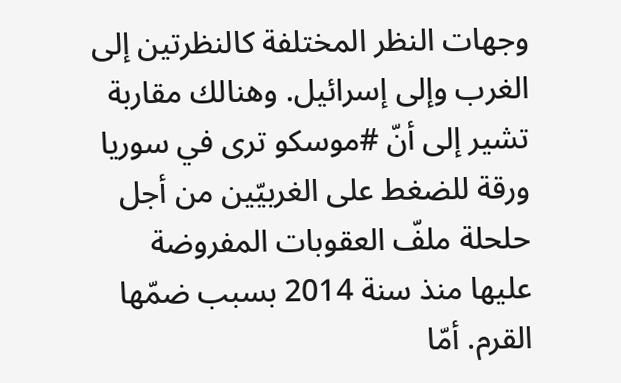وجهات النظر المختلفة كالنظرتين إلى الغرب وإلى إسرائيل. وهنالك مقاربة تشير إلى أنّ #موسكو ترى في سوريا ورقة للضغط على الغربيّين من أجل حلحلة ملفّ العقوبات المفروضة عليها منذ سنة 2014 بسبب ضمّها القرم. أمّا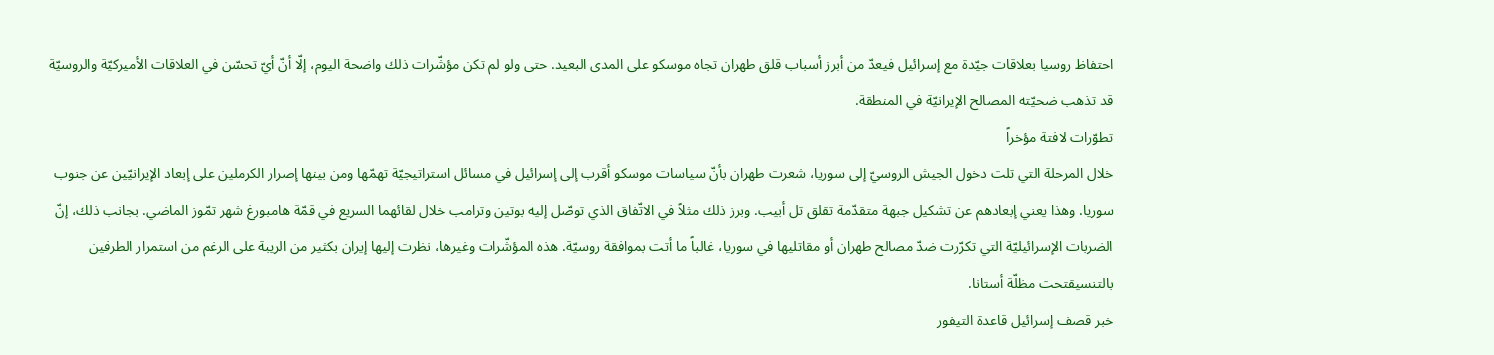احتفاظ روسيا بعلاقات جيّدة مع إسرائيل فيعدّ من أبرز أسباب قلق طهران تجاه موسكو على المدى البعيد. حتى ولو لم تكن مؤشّرات ذلك واضحة اليوم، إلّا أنّ أيّ تحسّن في العلاقات الأميركيّة والروسيّة قد تذهب ضحيّته المصالح الإيرانيّة في المنطقة.
تطوّرات لافتة مؤخراً
خلال المرحلة التي تلت دخول الجيش الروسيّ إلى سوريا، شعرت طهران بأنّ سياسات موسكو أقرب إلى إسرائيل في مسائل استراتيجيّة تهمّها ومن بينها إصرار الكرملين على إبعاد الإيرانيّين عن جنوب سوريا. وهذا يعني إبعادهم عن تشكيل جبهة متقدّمة تقلق تل أبيب. وبرز ذلك مثلاً في الاتّفاق الذي توصّل إليه بوتين وترامب خلال لقائهما السريع في قمّة هامبورغ شهر تمّوز الماضي. بجانب ذلك، إنّ الضربات الإسرائيليّة التي تكرّرت ضدّ مصالح طهران أو مقاتليها في سوريا، غالباً ما أتت بموافقة روسيّة. هذه المؤشّرات وغيرها، نظرت إليها إيران بكثير من الريبة على الرغم من استمرار الطرفين بالتنسيقتحت مظلّة أستانا.
خبر قصف إسرائيل قاعدة التيفور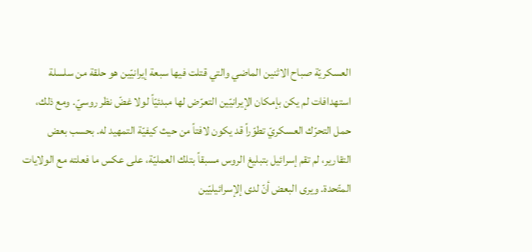العسكريّة صباح الاثنين الماضي والتي قتلت فيها سبعة إيرانيّين هو حلقة من سلسلة استهدافات لم يكن بإمكان الإيرانيّين التعرّض لها مبدئيّاً لولا غضّ نظر روسيّ. ومع ذلك، حمل التحرّك العسكريّ تطوّراً قد يكون لافتاً من حيث كيفيّة التمهيد له. بحسب بعض التقارير، لم تقم إسرائيل بتبليغ الروس مسبقاً بتلك العمليّة، على عكس ما فعلته مع الولايات المتّحدة. ويرى البعض أنّ لدى إلإسرائيليّين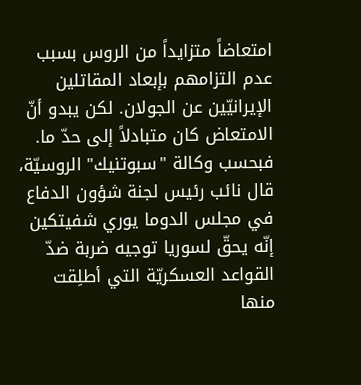امتعاضاً متزايداً من الروس بسبب عدم التزامهم بإبعاد المقاتلين الإيرانيّين عن الجولان. لكن يبدو أنّ الامتعاض كان متبادلاً إلى حدّ ما. فبحسب وكالة "سبوتنيك" الروسيّة، قال نائب رئيس لجنة شؤون الدفاع في مجلس الدوما يوري شفيتكين إنّه يحقّ لسوريا توجيه ضربة ضدّ القواعد العسكريّة التي أطلِقت منها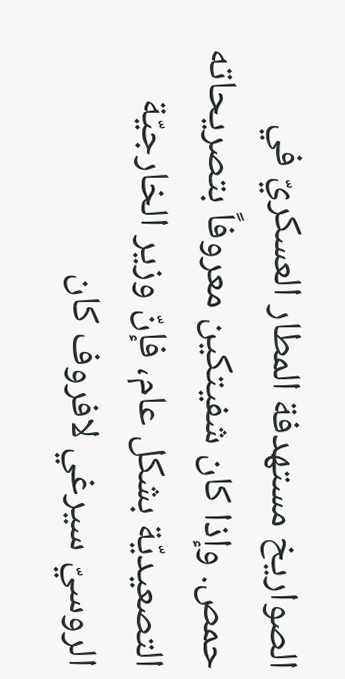الصواريخ مستهدفة المطار العسكريّ في حمص. وإذا كان شفيتكين معروفاً بتصريحاته التصعيديّة بشكل عام، فإنّ وزير الخارجيّة الروسيّ سيرغي لافروف كان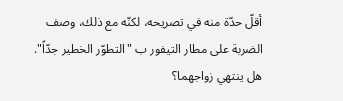أقلّ حدّة منه في تصريحه، لكنّه مع ذلك، وصف الضربة على مطار التيفور ب "التطوّر الخطير جدّاً".
هل ينتهي زواجهما؟